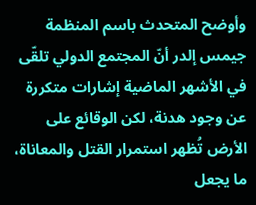وأوضح المتحدث باسم المنظمة جيمس إلدر أنّ المجتمع الدولي تلقّى في الأشهر الماضية إشارات متكررة عن وجود هدنة، لكن الوقائع على الأرض تُظهر استمرار القتل والمعاناة، ما يجعل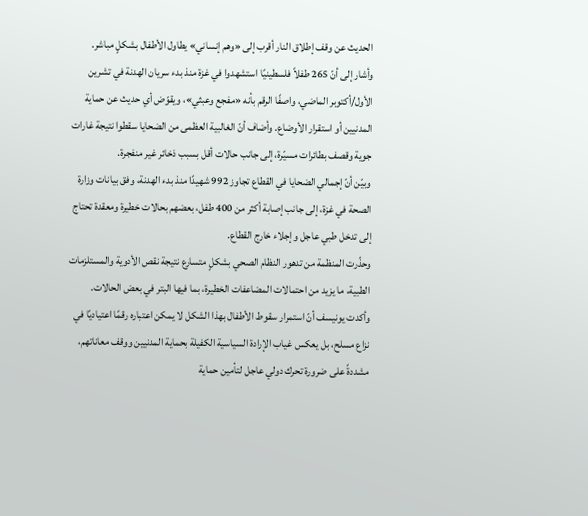الحديث عن وقف إطلاق النار أقرب إلى «وهم إنساني» يطاول الأطفال بشكلٍ مباشر.
وأشار إلى أنّ 265 طفلاً فلسطينيًا استشهدوا في غزة منذ بدء سريان الهدنة في تشرين الأول/أكتوبر الماضي، واصفًا الرقم بأنه «مفجع وعبثي»، ويقوّض أي حديث عن حماية المدنيين أو استقرار الأوضاع. وأضاف أنّ الغالبية العظمى من الضحايا سقطوا نتيجة غارات جوية وقصف بطائرات مسيّرة، إلى جانب حالات أقل بسبب ذخائر غير منفجرة.
وبيّن أنّ إجمالي الضحايا في القطاع تجاوز 992 شهيدًا منذ بدء الهدنة، وفق بيانات وزارة الصحة في غزة، إلى جانب إصابة أكثر من 400 طفل، بعضهم بحالات خطيرة ومعقدة تحتاج إلى تدخل طبي عاجل وإجلاء خارج القطاع.
وحذّرت المنظمة من تدهور النظام الصحي بشكلٍ متسارع نتيجة نقص الأدوية والمستلزمات الطبية، ما يزيد من احتمالات المضاعفات الخطيرة، بما فيها البتر في بعض الحالات.
وأكدت يونيسف أنّ استمرار سقوط الأطفال بهذا الشكل لا يمكن اعتباره رقمًا اعتياديًا في نزاع مسلح، بل يعكس غياب الإرادة السياسية الكفيلة بحماية المدنيين ووقف معاناتهم، مشددةً على ضرورة تحرك دولي عاجل لتأمين حماية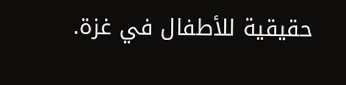حقيقية للأطفال في غزة.